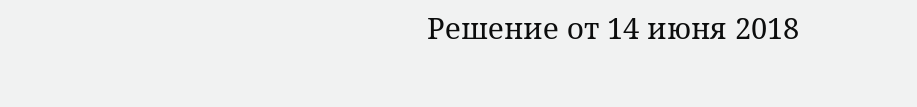Решение от 14 июня 2018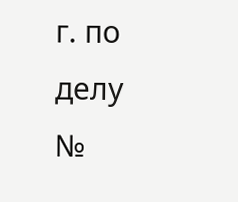г. по делу №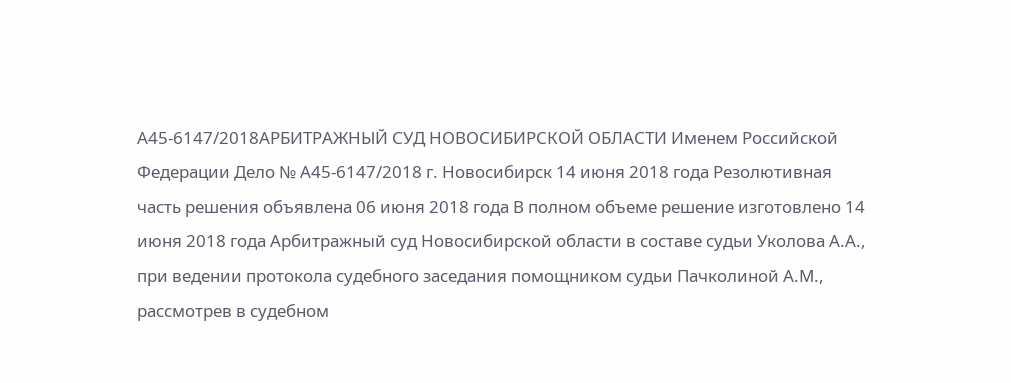А45-6147/2018АРБИТРАЖНЫЙ СУД НОВОСИБИРСКОЙ ОБЛАСТИ Именем Российской Федерации Дело № А45-6147/2018 г. Новосибирск 14 июня 2018 года Резолютивная часть решения объявлена 06 июня 2018 года В полном объеме решение изготовлено 14 июня 2018 года Арбитражный суд Новосибирской области в составе судьи Уколова А.А., при ведении протокола судебного заседания помощником судьи Пачколиной А.М., рассмотрев в судебном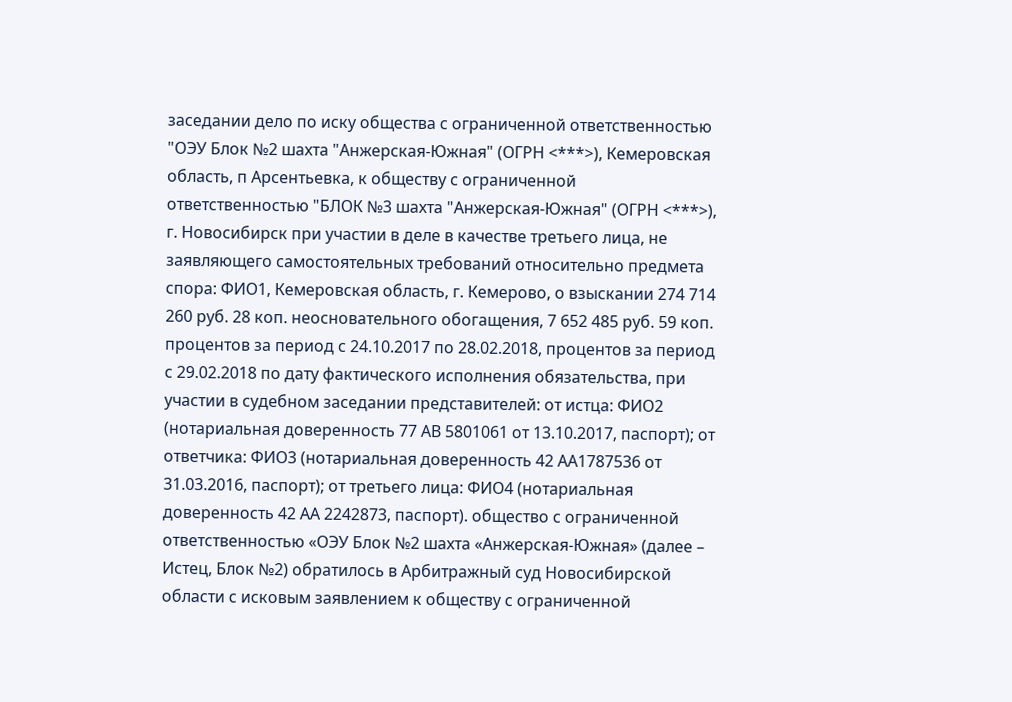заседании дело по иску общества с ограниченной ответственностью "ОЭУ Блок №2 шахта "Анжерская-Южная" (ОГРН <***>), Кемеровская область, п Арсентьевка, к обществу с ограниченной ответственностью "БЛОК №3 шахта "Анжерская-Южная" (ОГРН <***>), г. Новосибирск при участии в деле в качестве третьего лица, не заявляющего самостоятельных требований относительно предмета спора: ФИО1, Кемеровская область, г. Кемерово, о взыскании 274 714 260 руб. 28 коп. неосновательного обогащения, 7 652 485 руб. 59 коп. процентов за период с 24.10.2017 по 28.02.2018, процентов за период с 29.02.2018 по дату фактического исполнения обязательства, при участии в судебном заседании представителей: от истца: ФИО2 (нотариальная доверенность 77 АВ 5801061 от 13.10.2017, паспорт); от ответчика: ФИО3 (нотариальная доверенность 42 АА1787536 от 31.03.2016, паспорт); от третьего лица: ФИО4 (нотариальная доверенность 42 АА 2242873, паспорт). общество с ограниченной ответственностью «ОЭУ Блок №2 шахта «Анжерская-Южная» (далее – Истец, Блок №2) обратилось в Арбитражный суд Новосибирской области с исковым заявлением к обществу с ограниченной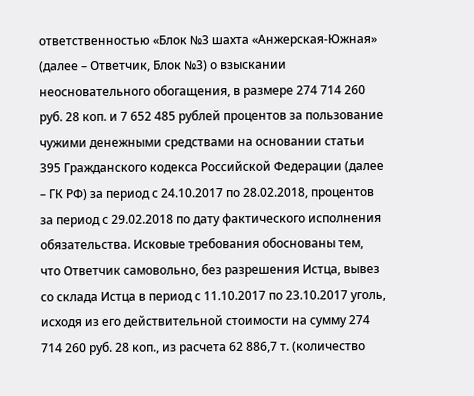ответственностью «Блок №3 шахта «Анжерская-Южная» (далее – Ответчик, Блок №3) о взыскании неосновательного обогащения, в размере 274 714 260 руб. 28 коп. и 7 652 485 рублей процентов за пользование чужими денежными средствами на основании статьи 395 Гражданского кодекса Российской Федерации (далее – ГК РФ) за период с 24.10.2017 по 28.02.2018, процентов за период с 29.02.2018 по дату фактического исполнения обязательства. Исковые требования обоснованы тем, что Ответчик самовольно, без разрешения Истца, вывез со склада Истца в период с 11.10.2017 по 23.10.2017 уголь, исходя из его действительной стоимости на сумму 274 714 260 руб. 28 коп., из расчета 62 886,7 т. (количество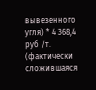вывезенного угля) * 4 368,4 руб /т. (фактически сложившаяся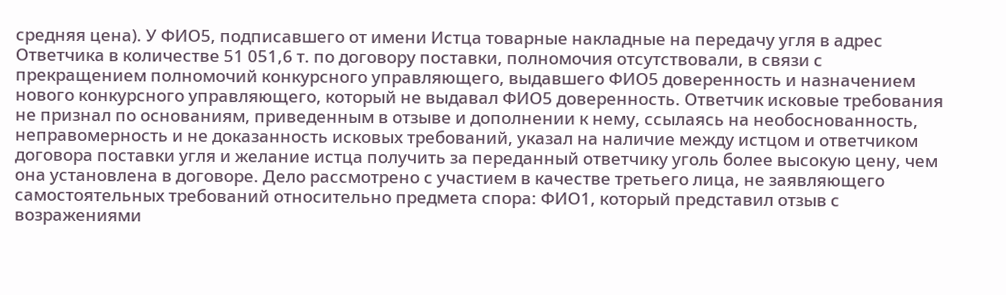средняя цена). У ФИО5, подписавшего от имени Истца товарные накладные на передачу угля в адрес Ответчика в количестве 51 051,6 т. по договору поставки, полномочия отсутствовали, в связи с прекращением полномочий конкурсного управляющего, выдавшего ФИО5 доверенность и назначением нового конкурсного управляющего, который не выдавал ФИО5 доверенность. Ответчик исковые требования не признал по основаниям, приведенным в отзыве и дополнении к нему, ссылаясь на необоснованность, неправомерность и не доказанность исковых требований, указал на наличие между истцом и ответчиком договора поставки угля и желание истца получить за переданный ответчику уголь более высокую цену, чем она установлена в договоре. Дело рассмотрено с участием в качестве третьего лица, не заявляющего самостоятельных требований относительно предмета спора: ФИО1, который представил отзыв с возражениями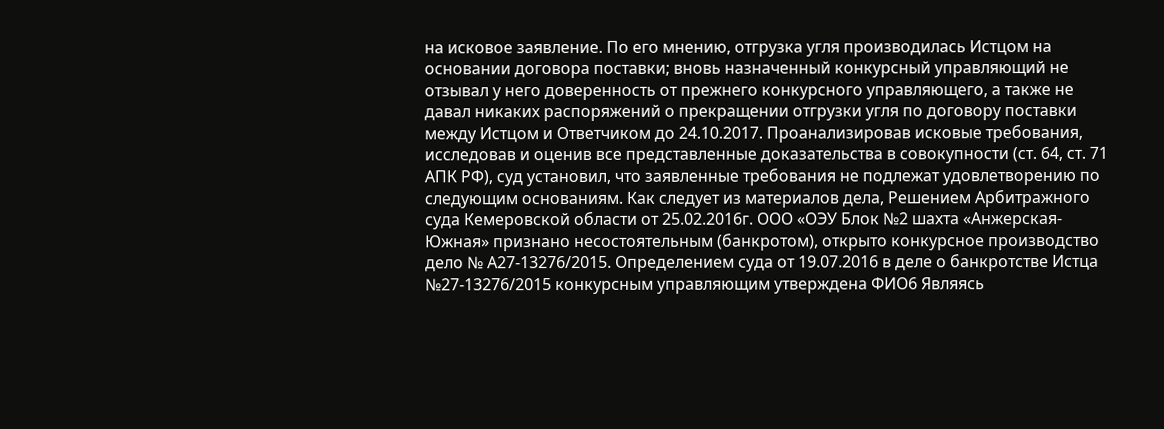на исковое заявление. По его мнению, отгрузка угля производилась Истцом на основании договора поставки; вновь назначенный конкурсный управляющий не отзывал у него доверенность от прежнего конкурсного управляющего, а также не давал никаких распоряжений о прекращении отгрузки угля по договору поставки между Истцом и Ответчиком до 24.10.2017. Проанализировав исковые требования, исследовав и оценив все представленные доказательства в совокупности (ст. 64, ст. 71 АПК РФ), суд установил, что заявленные требования не подлежат удовлетворению по следующим основаниям. Как следует из материалов дела, Решением Арбитражного суда Кемеровской области от 25.02.2016г. ООО «ОЭУ Блок №2 шахта «Анжерская-Южная» признано несостоятельным (банкротом), открыто конкурсное производство дело № А27-13276/2015. Определением суда от 19.07.2016 в деле о банкротстве Истца №27-13276/2015 конкурсным управляющим утверждена ФИО6 Являясь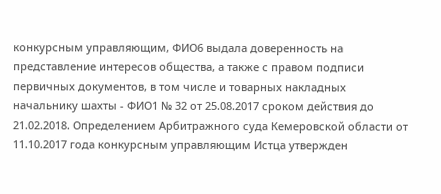конкурсным управляющим, ФИО6 выдала доверенность на представление интересов общества, а также с правом подписи первичных документов, в том числе и товарных накладных начальнику шахты - ФИО1 № 32 от 25.08.2017 сроком действия до 21.02.2018. Определением Арбитражного суда Кемеровской области от 11.10.2017 года конкурсным управляющим Истца утвержден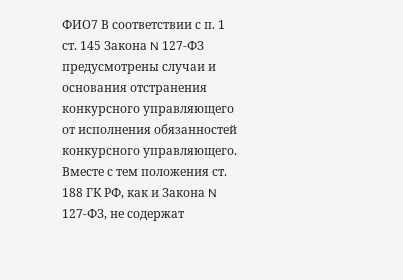ФИО7 В соответствии с п. 1 ст. 145 Закона N 127-ФЗ предусмотрены случаи и основания отстранения конкурсного управляющего от исполнения обязанностей конкурсного управляющего. Вместе с тем положения ст. 188 ГК РФ, как и Закона N 127-ФЗ, не содержат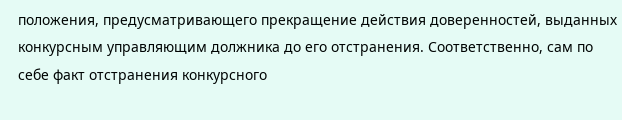положения, предусматривающего прекращение действия доверенностей, выданных конкурсным управляющим должника до его отстранения. Соответственно, сам по себе факт отстранения конкурсного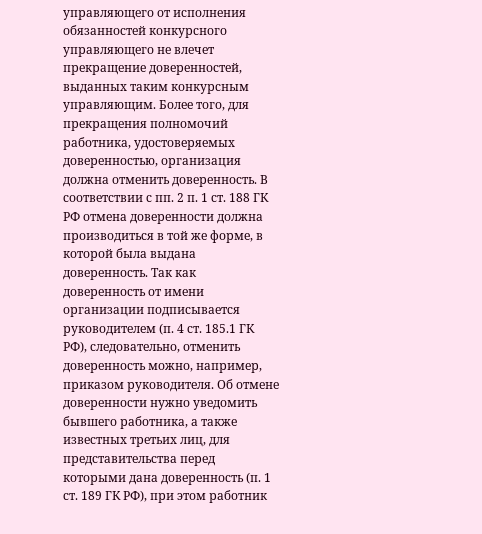управляющего от исполнения обязанностей конкурсного управляющего не влечет прекращение доверенностей, выданных таким конкурсным управляющим. Более того, для прекращения полномочий работника, удостоверяемых доверенностью, организация должна отменить доверенность. В соответствии с пп. 2 п. 1 ст. 188 ГК РФ отмена доверенности должна производиться в той же форме, в которой была выдана доверенность. Так как доверенность от имени организации подписывается руководителем (п. 4 ст. 185.1 ГК РФ), следовательно, отменить доверенность можно, например, приказом руководителя. Об отмене доверенности нужно уведомить бывшего работника, а также известных третьих лиц, для представительства перед которыми дана доверенность (п. 1 ст. 189 ГК РФ), при этом работник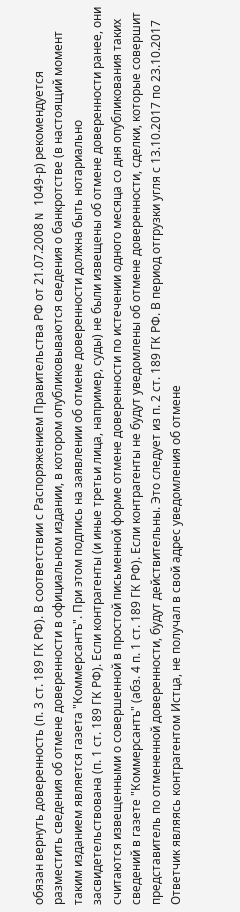обязан вернуть доверенность (п. 3 ст. 189 ГК РФ). В соответствии с Распоряжением Правительства РФ от 21.07.2008 N 1049-р) рекомендуется разместить сведения об отмене доверенности в официальном издании, в котором опубликовываются сведения о банкротстве (в настоящий момент таким изданием является газета "Коммерсантъ". При этом подпись на заявлении об отмене доверенности должна быть нотариально засвидетельствована (п. 1 ст. 189 ГК РФ). Если контрагенты (и иные третьи лица, например, суды) не были извещены об отмене доверенности ранее, они считаются извещенными о совершенной в простой письменной форме отмене доверенности по истечении одного месяца со дня опубликования таких сведений в газете "Коммерсантъ" (абз. 4 п. 1 ст. 189 ГК РФ). Если контрагенты не будут уведомлены об отмене доверенности, сделки, которые совершит представитель по отмененной доверенности, будут действительны. Это следует из п. 2 ст. 189 ГК РФ. В период отгрузки угля с 13.10.2017 по 23.10.2017 Ответчик являясь контрагентом Истца, не получал в свой адрес уведомления об отмене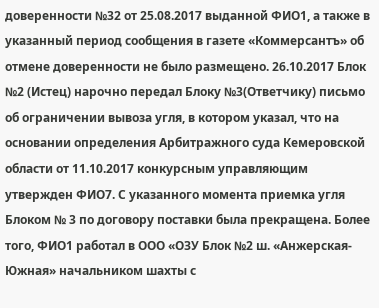доверенности №32 от 25.08.2017 выданной ФИО1, а также в указанный период сообщения в газете «Коммерсантъ» об отмене доверенности не было размещено. 26.10.2017 Блок №2 (Истец) нарочно передал Блоку №3(Ответчику) письмо об ограничении вывоза угля, в котором указал, что на основании определения Арбитражного суда Кемеровской области от 11.10.2017 конкурсным управляющим утвержден ФИО7. С указанного момента приемка угля Блоком № 3 по договору поставки была прекращена. Более того, ФИО1 работал в ООО «ОЗУ Блок №2 ш. «Анжерская-Южная» начальником шахты с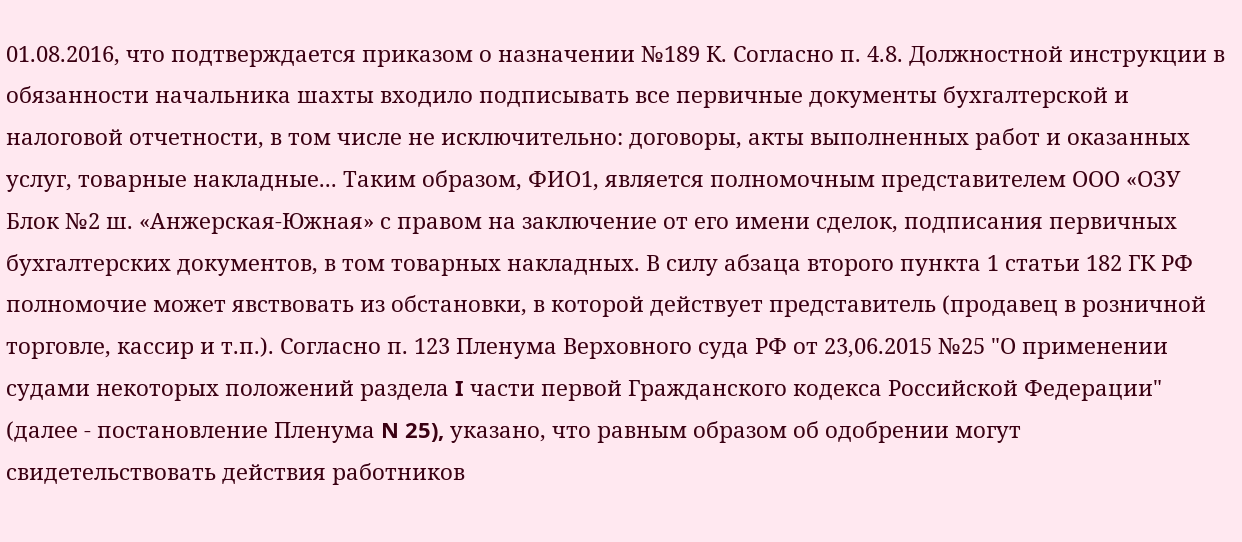01.08.2016, что подтверждается приказом о назначении №189 К. Согласно п. 4.8. Должностной инструкции в обязанности начальника шахты входило подписывать все первичные документы бухгалтерской и налоговой отчетности, в том числе не исключительно: договоры, акты выполненных работ и оказанных услуг, товарные накладные... Таким образом, ФИО1, является полномочным представителем ООО «ОЗУ Блок №2 ш. «Анжерская-Южная» с правом на заключение от его имени сделок, подписания первичных бухгалтерских документов, в том товарных накладных. В силу абзаца второго пункта 1 статьи 182 ГК РФ полномочие может явствовать из обстановки, в которой действует представитель (продавец в розничной торговле, кассир и т.п.). Согласно п. 123 Пленума Верховного суда РФ от 23,06.2015 №25 "О применении судами некоторых положений раздела I части первой Гражданского кодекса Российской Федерации" (далее - постановление Пленума N 25), указано, что равным образом об одобрении могут свидетельствовать действия работников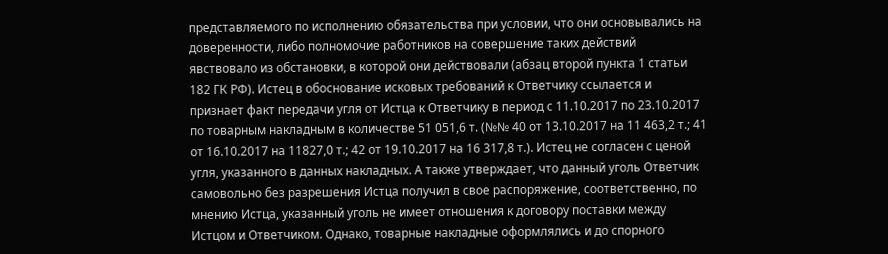представляемого по исполнению обязательства при условии, что они основывались на доверенности, либо полномочие работников на совершение таких действий явствовало из обстановки, в которой они действовали (абзац второй пункта 1 статьи 182 ГК РФ). Истец в обоснование исковых требований к Ответчику ссылается и признает факт передачи угля от Истца к Ответчику в период с 11.10.2017 по 23.10.2017 по товарным накладным в количестве 51 051,6 т. (№№ 40 от 13.10.2017 на 11 463,2 т.; 41 от 16.10.2017 на 11827,0 т.; 42 от 19.10.2017 на 16 317,8 т.). Истец не согласен с ценой угля, указанного в данных накладных. А также утверждает, что данный уголь Ответчик самовольно без разрешения Истца получил в свое распоряжение, соответственно, по мнению Истца, указанный уголь не имеет отношения к договору поставки между Истцом и Ответчиком. Однако, товарные накладные оформлялись и до спорного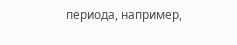периода, например,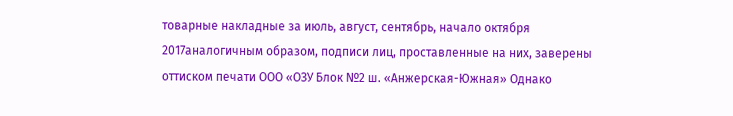товарные накладные за июль, август, сентябрь, начало октября 2017аналогичным образом, подписи лиц, проставленные на них, заверены оттиском печати ООО «ОЗУ Блок №2 ш. «Анжерская-Южная» Однако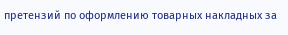претензий по оформлению товарных накладных за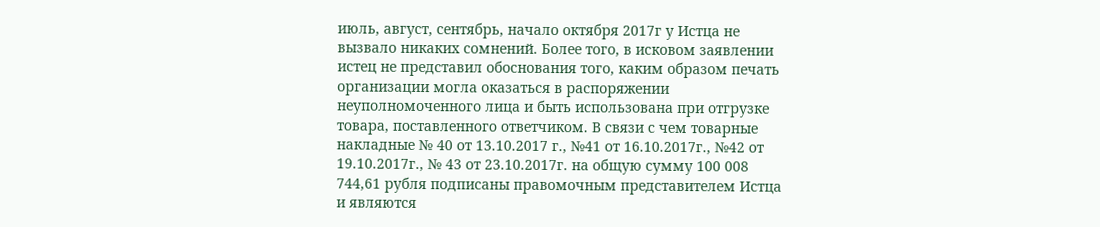июль, август, сентябрь, начало октября 2017г у Истца не вызвало никаких сомнений. Более того, в исковом заявлении истец не представил обоснования того, каким образом печать организации могла оказаться в распоряжении неуполномоченного лица и быть использована при отгрузке товара, поставленного ответчиком. В связи с чем товарные накладные № 40 от 13.10.2017 г., №41 от 16.10.2017г., №42 от 19.10.2017г., № 43 от 23.10.2017г. на общую сумму 100 008 744,61 рубля подписаны правомочным представителем Истца и являются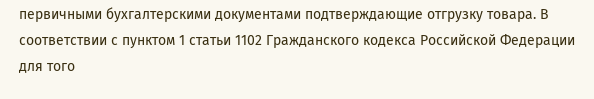первичными бухгалтерскими документами подтверждающие отгрузку товара. В соответствии с пунктом 1 статьи 1102 Гражданского кодекса Российской Федерации для того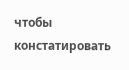чтобы констатировать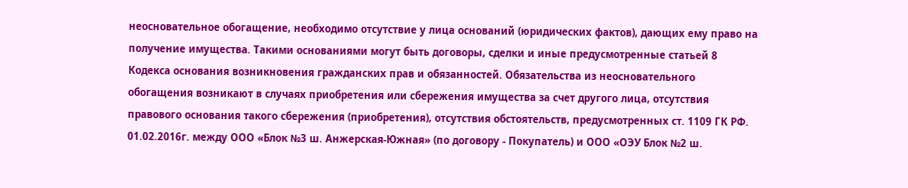неосновательное обогащение, необходимо отсутствие у лица оснований (юридических фактов), дающих ему право на получение имущества. Такими основаниями могут быть договоры, сделки и иные предусмотренные статьей 8 Кодекса основания возникновения гражданских прав и обязанностей. Обязательства из неосновательного обогащения возникают в случаях приобретения или сбережения имущества за счет другого лица, отсутствия правового основания такого сбережения (приобретения), отсутствия обстоятельств, предусмотренных ст. 1109 ГК РФ. 01.02.2016г. между ООО «Блок №3 ш. Анжерская-Южная» (по договору - Покупатель) и ООО «ОЭУ Блок №2 ш.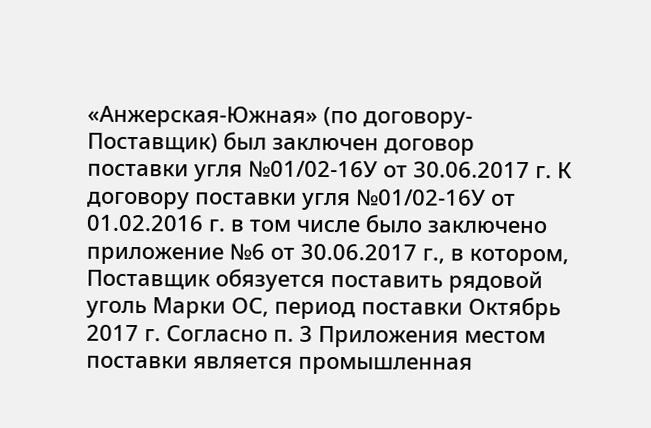«Анжерская-Южная» (по договору-Поставщик) был заключен договор поставки угля №01/02-16У от 30.06.2017 г. К договору поставки угля №01/02-16У от 01.02.2016 г. в том числе было заключено приложение №6 от 30.06.2017 г., в котором, Поставщик обязуется поставить рядовой уголь Марки ОС, период поставки Октябрь 2017 г. Согласно п. 3 Приложения местом поставки является промышленная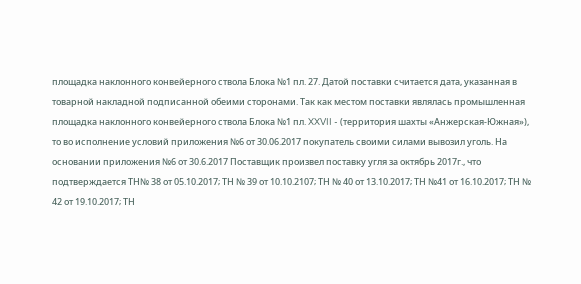площадка наклонного конвейерного ствола Блока №1 пл. 27. Датой поставки считается дата, указанная в товарной накладной подписанной обеими сторонами. Так как местом поставки являлась промышленная площадка наклонного конвейерного ствола Блока №1 пл. XXVII - (территория шахты «Анжерская-Южная»), то во исполнение условий приложения №6 от 30.06.2017 покупатель своими силами вывозил уголь. На основании приложения №6 от 30.6.2017 Поставщик произвел поставку угля за октябрь 2017г., что подтверждается ТН№ 38 от 05.10.2017; ТН № 39 от 10.10.2107; ТН № 40 от 13.10.2017; ТН №41 от 16.10.2017; ТН № 42 от 19.10.2017; ТН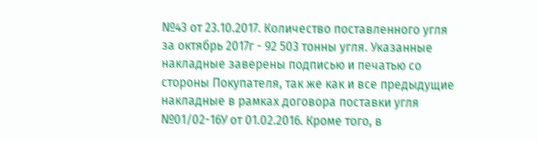№43 от 23.10.2017. Количество поставленного угля за октябрь 2017г - 92 503 тонны угля. Указанные накладные заверены подписью и печатью со стороны Покупателя, так же как и все предыдущие накладные в рамках договора поставки угля №01/02-16У от 01.02.2016. Кроме того, в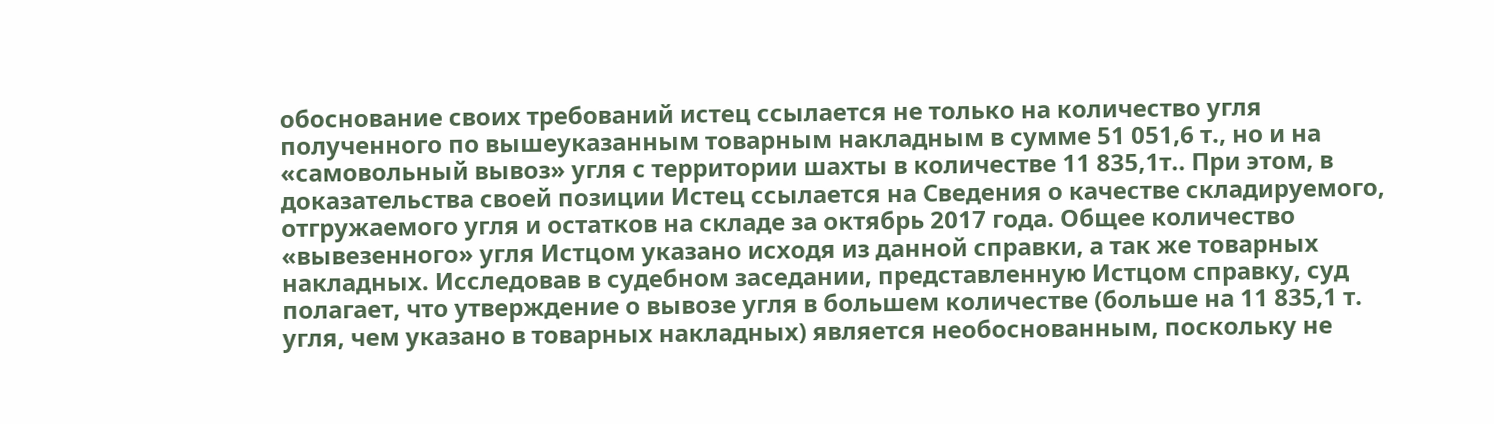обоснование своих требований истец ссылается не только на количество угля полученного по вышеуказанным товарным накладным в сумме 51 051,6 т., но и на «самовольный вывоз» угля с территории шахты в количестве 11 835,1т.. При этом, в доказательства своей позиции Истец ссылается на Сведения о качестве складируемого, отгружаемого угля и остатков на складе за октябрь 2017 года. Общее количество «вывезенного» угля Истцом указано исходя из данной справки, а так же товарных накладных. Исследовав в судебном заседании, представленную Истцом справку, суд полагает, что утверждение о вывозе угля в большем количестве (больше на 11 835,1 т. угля, чем указано в товарных накладных) является необоснованным, поскольку не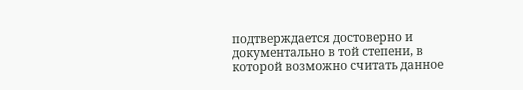подтверждается достоверно и документально в той степени, в которой возможно считать данное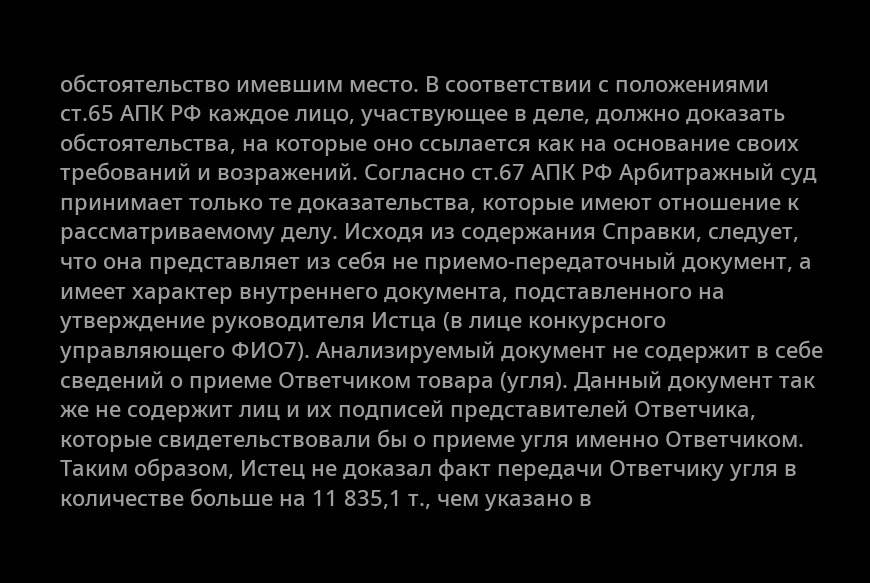обстоятельство имевшим место. В соответствии с положениями ст.65 АПК РФ каждое лицо, участвующее в деле, должно доказать обстоятельства, на которые оно ссылается как на основание своих требований и возражений. Согласно ст.67 АПК РФ Арбитражный суд принимает только те доказательства, которые имеют отношение к рассматриваемому делу. Исходя из содержания Справки, следует, что она представляет из себя не приемо-передаточный документ, а имеет характер внутреннего документа, подставленного на утверждение руководителя Истца (в лице конкурсного управляющего ФИО7). Анализируемый документ не содержит в себе сведений о приеме Ответчиком товара (угля). Данный документ так же не содержит лиц и их подписей представителей Ответчика, которые свидетельствовали бы о приеме угля именно Ответчиком. Таким образом, Истец не доказал факт передачи Ответчику угля в количестве больше на 11 835,1 т., чем указано в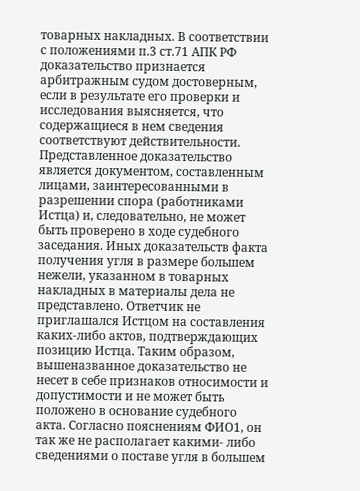товарных накладных. В соответствии с положениями п.3 ст.71 АПК РФ доказательство признается арбитражным судом достоверным, если в результате его проверки и исследования выясняется, что содержащиеся в нем сведения соответствуют действительности. Представленное доказательство является документом, составленным лицами, заинтересованными в разрешении спора (работниками Истца) и, следовательно, не может быть проверено в ходе судебного заседания. Иных доказательств факта получения угля в размере большем нежели, указанном в товарных накладных в материалы дела не представлено. Ответчик не приглашался Истцом на составления каких-либо актов, подтверждающих позицию Истца. Таким образом, вышеназванное доказательство не несет в себе признаков относимости и допустимости и не может быть положено в основание судебного акта. Согласно пояснениям ФИО1, он так же не располагает какими- либо сведениями о поставе угля в большем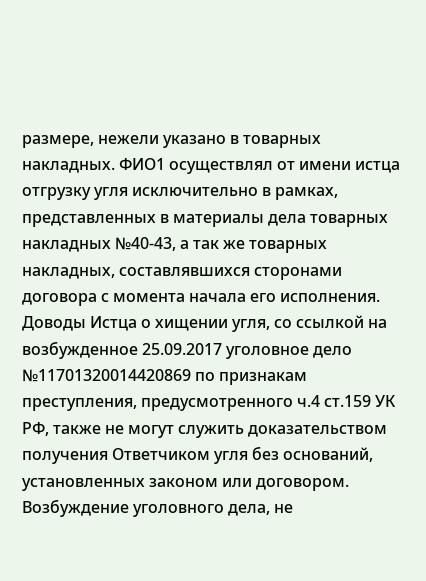размере, нежели указано в товарных накладных. ФИО1 осуществлял от имени истца отгрузку угля исключительно в рамках, представленных в материалы дела товарных накладных №40-43, а так же товарных накладных, составлявшихся сторонами договора с момента начала его исполнения. Доводы Истца о хищении угля, со ссылкой на возбужденное 25.09.2017 уголовное дело №11701320014420869 по признакам преступления, предусмотренного ч.4 ст.159 УК РФ, также не могут служить доказательством получения Ответчиком угля без оснований, установленных законом или договором. Возбуждение уголовного дела, не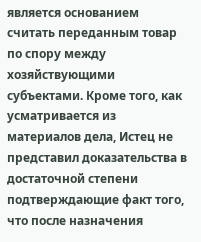является основанием считать переданным товар по спору между хозяйствующими субъектами. Кроме того, как усматривается из материалов дела, Истец не представил доказательства в достаточной степени подтверждающие факт того, что после назначения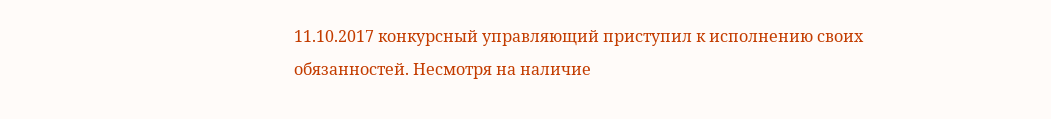11.10.2017 конкурсный управляющий приступил к исполнению своих обязанностей. Несмотря на наличие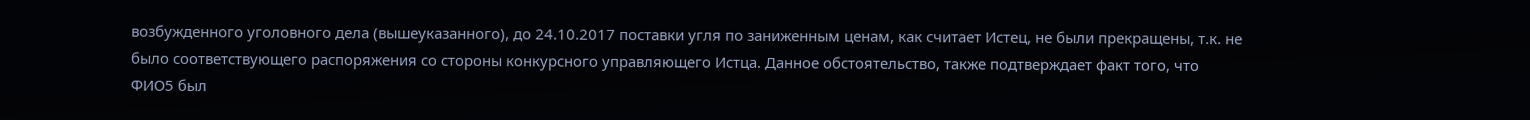возбужденного уголовного дела (вышеуказанного), до 24.10.2017 поставки угля по заниженным ценам, как считает Истец, не были прекращены, т.к. не было соответствующего распоряжения со стороны конкурсного управляющего Истца. Данное обстоятельство, также подтверждает факт того, что ФИО5 был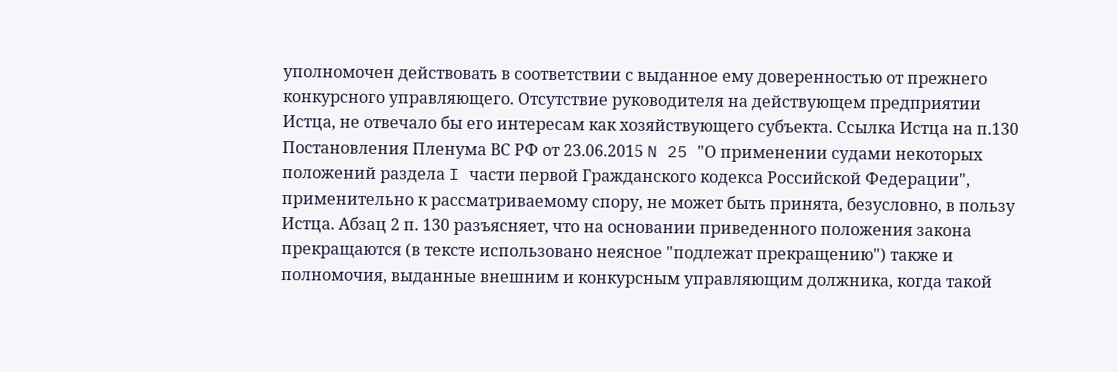уполномочен действовать в соответствии с выданное ему доверенностью от прежнего конкурсного управляющего. Отсутствие руководителя на действующем предприятии Истца, не отвечало бы его интересам как хозяйствующего субъекта. Ссылка Истца на п.130 Постановления Пленума ВС РФ от 23.06.2015 N 25 "О применении судами некоторых положений раздела I части первой Гражданского кодекса Российской Федерации", применительно к рассматриваемому спору, не может быть принята, безусловно, в пользу Истца. Абзац 2 п. 130 разъясняет, что на основании приведенного положения закона прекращаются (в тексте использовано неясное "подлежат прекращению") также и полномочия, выданные внешним и конкурсным управляющим должника, когда такой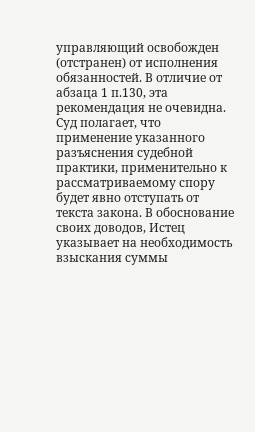управляющий освобожден (отстранен) от исполнения обязанностей. В отличие от абзаца 1 п.130, эта рекомендация не очевидна. Суд полагает, что применение указанного разъяснения судебной практики, применительно к рассматриваемому спору будет явно отступать от текста закона. В обоснование своих доводов, Истец указывает на необходимость взыскания суммы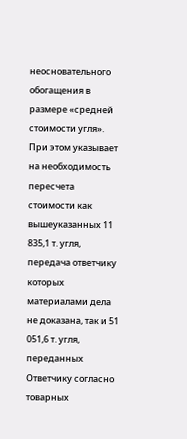неосновательного обогащения в размере «средней стоимости угля». При этом указывает на необходимость пересчета стоимости как вышеуказанных 11 835,1 т. угля, передача ответчику которых материалами дела не доказана, так и 51 051,6 т. угля, переданных Ответчику согласно товарных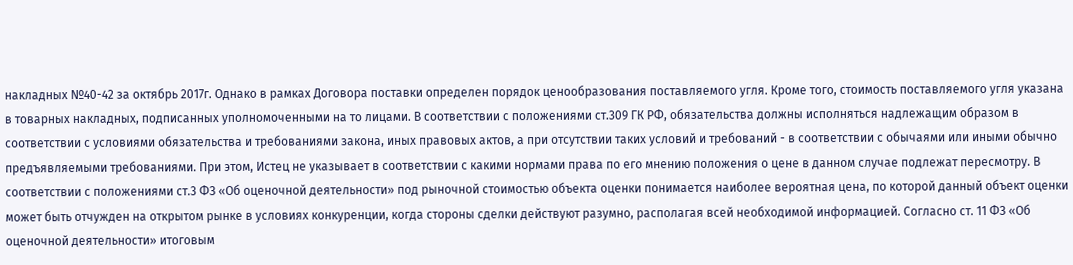накладных №40-42 за октябрь 2017г. Однако в рамках Договора поставки определен порядок ценообразования поставляемого угля. Кроме того, стоимость поставляемого угля указана в товарных накладных, подписанных уполномоченными на то лицами. В соответствии с положениями ст.309 ГК РФ, обязательства должны исполняться надлежащим образом в соответствии с условиями обязательства и требованиями закона, иных правовых актов, а при отсутствии таких условий и требований - в соответствии с обычаями или иными обычно предъявляемыми требованиями. При этом, Истец не указывает в соответствии с какими нормами права по его мнению положения о цене в данном случае подлежат пересмотру. В соответствии с положениями ст.3 ФЗ «Об оценочной деятельности» под рыночной стоимостью объекта оценки понимается наиболее вероятная цена, по которой данный объект оценки может быть отчужден на открытом рынке в условиях конкуренции, когда стороны сделки действуют разумно, располагая всей необходимой информацией. Согласно ст. 11 ФЗ «Об оценочной деятельности» итоговым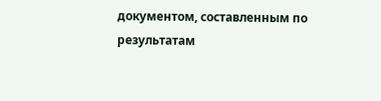документом, составленным по результатам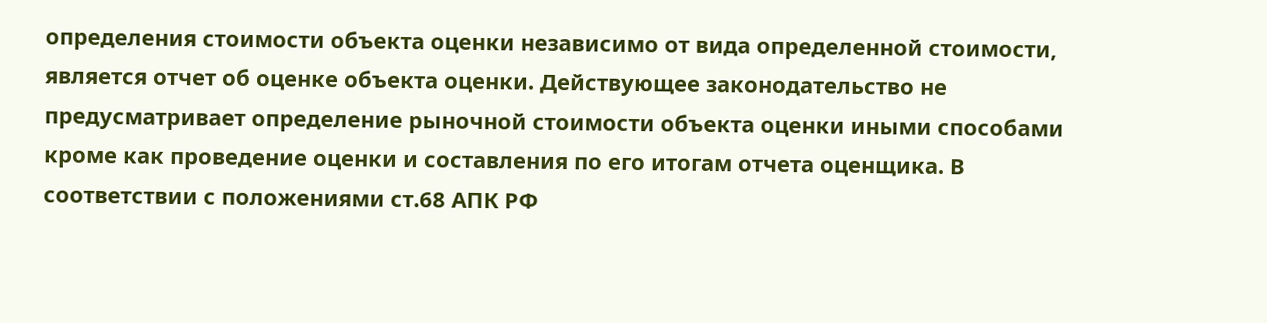определения стоимости объекта оценки независимо от вида определенной стоимости, является отчет об оценке объекта оценки. Действующее законодательство не предусматривает определение рыночной стоимости объекта оценки иными способами кроме как проведение оценки и составления по его итогам отчета оценщика. В соответствии с положениями ст.68 АПК РФ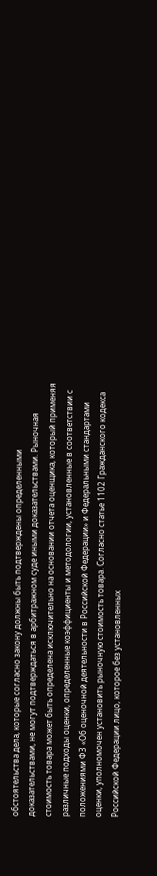обстоятельства дела, которые согласно закону должны быть подтверждены определенными доказательствами, не могут подтверждаться в арбитражном суде иными доказательствами. Рыночная стоимость товара может быть определена исключительно на основании отчета оценщика, который применяя различные подходы оценки, определенные коэффициенты и методологии, установленные в соответствии с положениями ФЗ «Об оценочной деятельности в Российской Федерации» и Федеральными стандартами оценки, уполномочен установить рыночную стоимость товара. Согласно статье 1102 Гражданского кодекса Российской Федерации лицо, которое без установленных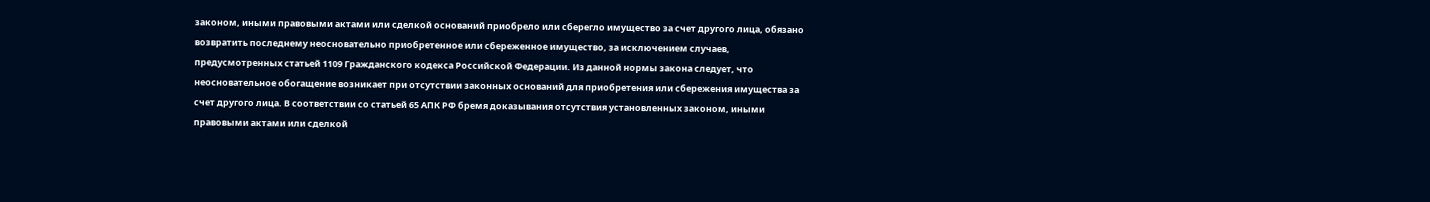законом, иными правовыми актами или сделкой оснований приобрело или сберегло имущество за счет другого лица, обязано возвратить последнему неосновательно приобретенное или сбереженное имущество, за исключением случаев, предусмотренных статьей 1109 Гражданского кодекса Российской Федерации. Из данной нормы закона следует, что неосновательное обогащение возникает при отсутствии законных оснований для приобретения или сбережения имущества за счет другого лица. В соответствии со статьей 65 АПК РФ бремя доказывания отсутствия установленных законом, иными правовыми актами или сделкой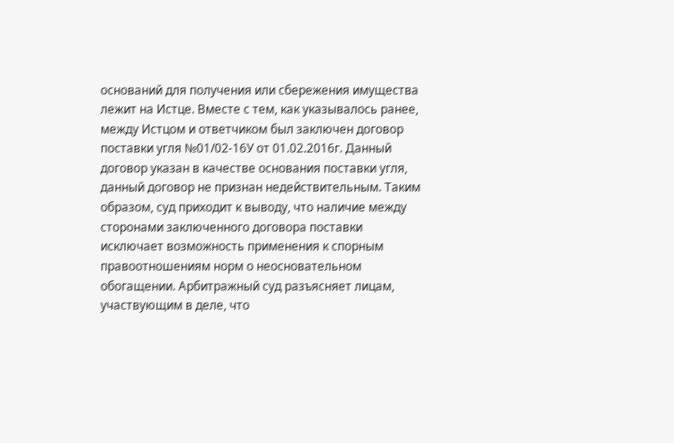оснований для получения или сбережения имущества лежит на Истце. Вместе с тем, как указывалось ранее, между Истцом и ответчиком был заключен договор поставки угля №01/02-16У от 01.02.2016г. Данный договор указан в качестве основания поставки угля, данный договор не признан недействительным. Таким образом, суд приходит к выводу, что наличие между сторонами заключенного договора поставки исключает возможность применения к спорным правоотношениям норм о неосновательном обогащении. Арбитражный суд разъясняет лицам, участвующим в деле, что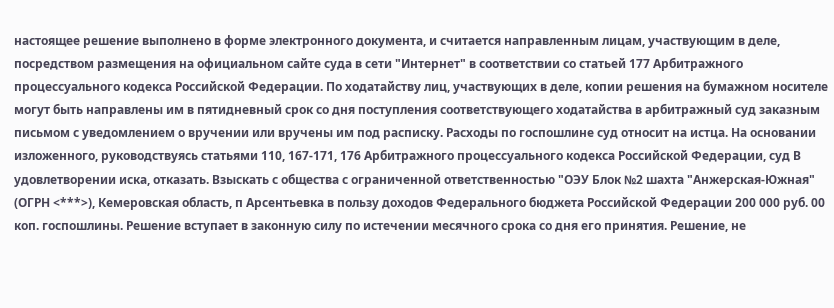настоящее решение выполнено в форме электронного документа, и считается направленным лицам, участвующим в деле, посредством размещения на официальном сайте суда в сети "Интернет" в соответствии со статьей 177 Арбитражного процессуального кодекса Российской Федерации. По ходатайству лиц, участвующих в деле, копии решения на бумажном носителе могут быть направлены им в пятидневный срок со дня поступления соответствующего ходатайства в арбитражный суд заказным письмом с уведомлением о вручении или вручены им под расписку. Расходы по госпошлине суд относит на истца. На основании изложенного, руководствуясь статьями 110, 167-171, 176 Арбитражного процессуального кодекса Российской Федерации, суд В удовлетворении иска, отказать. Взыскать с общества с ограниченной ответственностью "ОЭУ Блок №2 шахта "Анжерская-Южная" (ОГРН <***>), Кемеровская область, п Арсентьевка в пользу доходов Федерального бюджета Российской Федерации 200 000 руб. 00 коп. госпошлины. Решение вступает в законную силу по истечении месячного срока со дня его принятия. Решение, не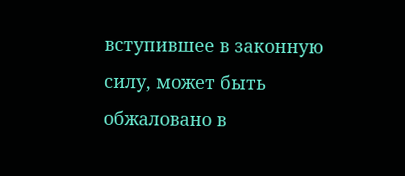вступившее в законную силу, может быть обжаловано в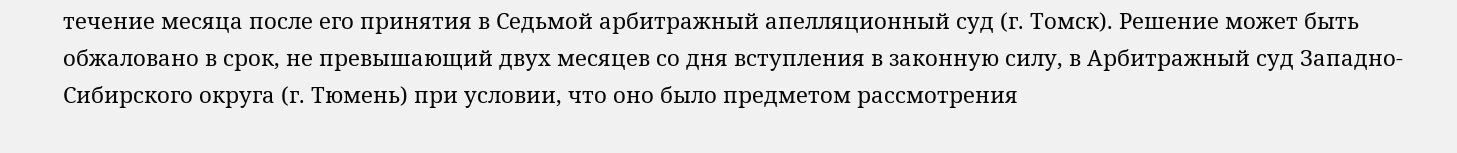течение месяца после его принятия в Седьмой арбитражный апелляционный суд (г. Томск). Решение может быть обжаловано в срок, не превышающий двух месяцев со дня вступления в законную силу, в Арбитражный суд Западно-Сибирского округа (г. Тюмень) при условии, что оно было предметом рассмотрения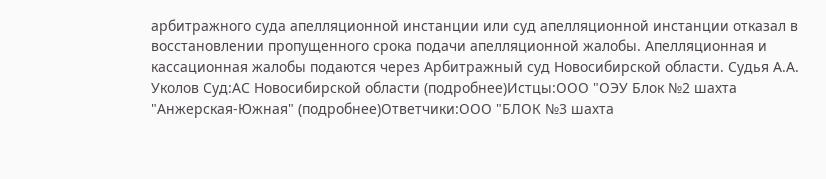арбитражного суда апелляционной инстанции или суд апелляционной инстанции отказал в восстановлении пропущенного срока подачи апелляционной жалобы. Апелляционная и кассационная жалобы подаются через Арбитражный суд Новосибирской области. Судья А.А. Уколов Суд:АС Новосибирской области (подробнее)Истцы:ООО "ОЭУ Блок №2 шахта "Анжерская-Южная" (подробнее)Ответчики:ООО "БЛОК №3 шахта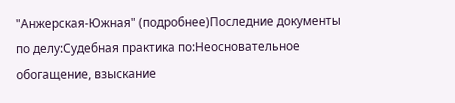"Анжерская-Южная" (подробнее)Последние документы по делу:Судебная практика по:Неосновательное обогащение, взыскание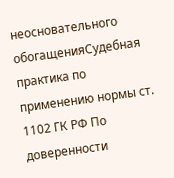неосновательного обогащенияСудебная практика по применению нормы ст. 1102 ГК РФ По доверенности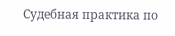Судебная практика по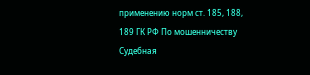применению норм ст. 185, 188, 189 ГК РФ По мошенничеству Судебная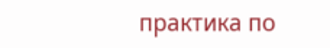практика по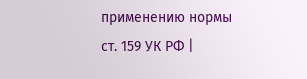применению нормы ст. 159 УК РФ |